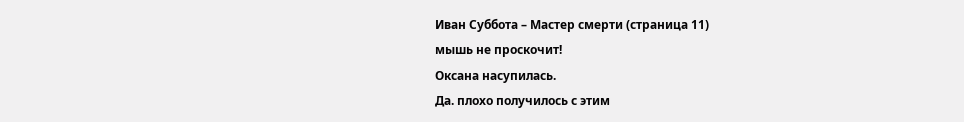Иван Суббота – Мастер смерти (страница 11)
мышь не проскочит!
Оксана насупилась.
Да. плохо получилось с этим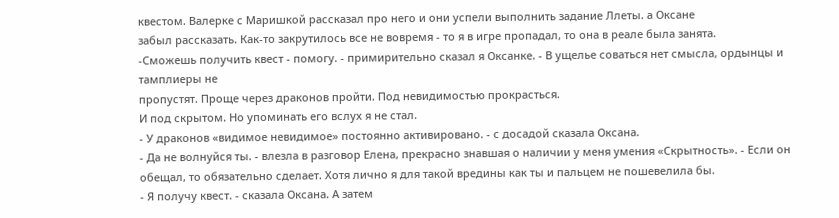квестом. Валерке с Маришкой рассказал про него и они успели выполнить задание Ллеты. а Оксане
забыл рассказать. Как-то закрутилось все не вовремя - то я в игре пропадал, то она в реале была занята.
-Сможешь получить квест - помогу. - примирительно сказал я Оксанке. - В ущелье соваться нет смысла, ордынцы и тамплиеры не
пропустят. Проще через драконов пройти. Под невидимостью прокрасться.
И под скрытом. Но упоминать его вслух я не стал.
- У драконов «видимое невидимое» постоянно активировано. - с досадой сказала Оксана.
- Да не волнуйся ты. - влезла в разговор Елена, прекрасно знавшая о наличии у меня умения «Скрытность». - Если он обещал, то обязательно сделает. Хотя лично я для такой вредины как ты и пальцем не пошевелила бы.
- Я получу квест. - сказала Оксана. А затем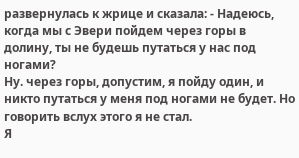развернулась к жрице и сказала: - Надеюсь, когда мы с Эвери пойдем через горы в долину, ты не будешь путаться у нас под ногами?
Ну. через горы, допустим, я пойду один, и никто путаться у меня под ногами не будет. Но говорить вслух этого я не стал.
Я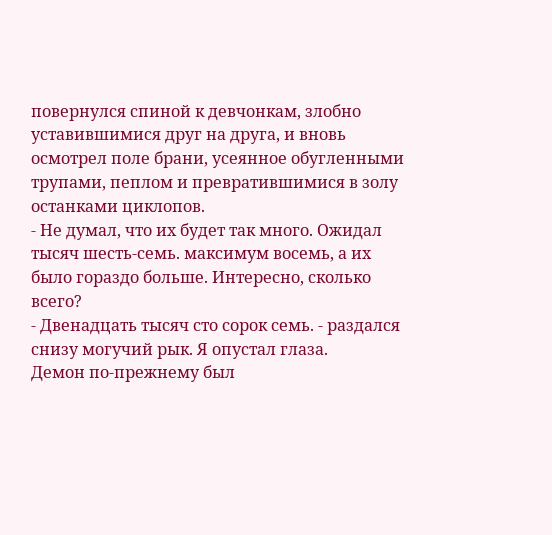повернулся спиной к девчонкам, злобно уставившимися друг на друга, и вновь осмотрел поле брани, усеянное обугленными
трупами, пеплом и превратившимися в золу останками циклопов.
- Не думал, что их будет так много. Ожидал тысяч шесть-семь. максимум восемь, а их было гораздо больше. Интересно, сколько всего?
- Двенадцать тысяч сто сорок семь. - раздался снизу могучий рык. Я опустал глаза.
Демон по-прежнему был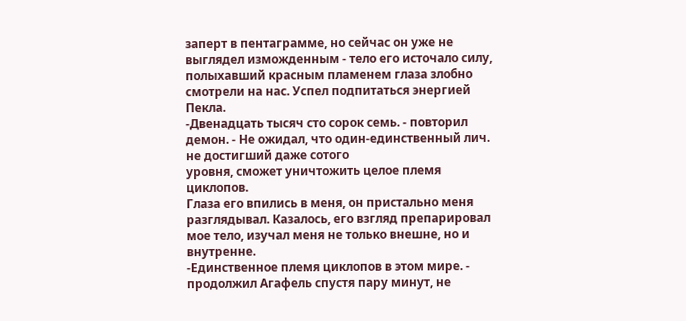заперт в пентаграмме, но сейчас он уже не выглядел изможденным - тело его источало силу, полыхавший красным пламенем глаза злобно смотрели на нас. Успел подпитаться энергией Пекла.
-Двенадцать тысяч сто сорок семь. - повторил демон. - Не ожидал, что один-единственный лич. не достигший даже сотого
уровня, сможет уничтожить целое племя циклопов.
Глаза его впились в меня, он пристально меня разглядывал. Казалось, его взгляд препарировал мое тело, изучал меня не только внешне, но и внутренне.
-Единственное племя циклопов в этом мире. - продолжил Агафель спустя пару минут, не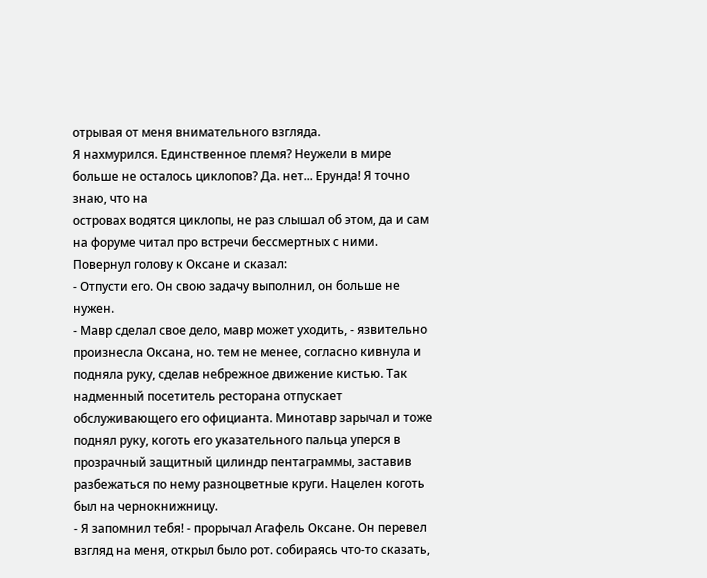отрывая от меня внимательного взгляда.
Я нахмурился. Единственное племя? Неужели в мире больше не осталось циклопов? Да. нет... Ерунда! Я точно знаю, что на
островах водятся циклопы, не раз слышал об этом, да и сам на форуме читал про встречи бессмертных с ними.
Повернул голову к Оксане и сказал:
- Отпусти его. Он свою задачу выполнил, он больше не нужен.
- Мавр сделал свое дело, мавр может уходить, - язвительно произнесла Оксана, но. тем не менее, согласно кивнула и подняла руку, сделав небрежное движение кистью. Так надменный посетитель ресторана отпускает обслуживающего его официанта. Минотавр зарычал и тоже поднял руку, коготь его указательного пальца уперся в прозрачный защитный цилиндр пентаграммы, заставив разбежаться по нему разноцветные круги. Нацелен коготь был на чернокнижницу.
- Я запомнил тебя! - прорычал Агафель Оксане. Он перевел взгляд на меня, открыл было рот. собираясь что-то сказать,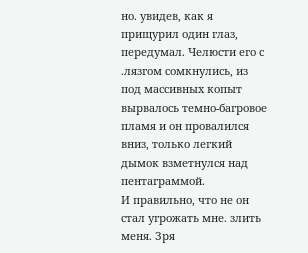но. увидев, как я прищурил один глаз, передумал. Челюсти его с .лязгом сомкнулись, из под массивных копыт вырвалось темно-багровое пламя и он провалился вниз, только легкий дымок взметнулся над пентаграммой.
И правильно, что не он стал угрожать мне. злить меня. Зря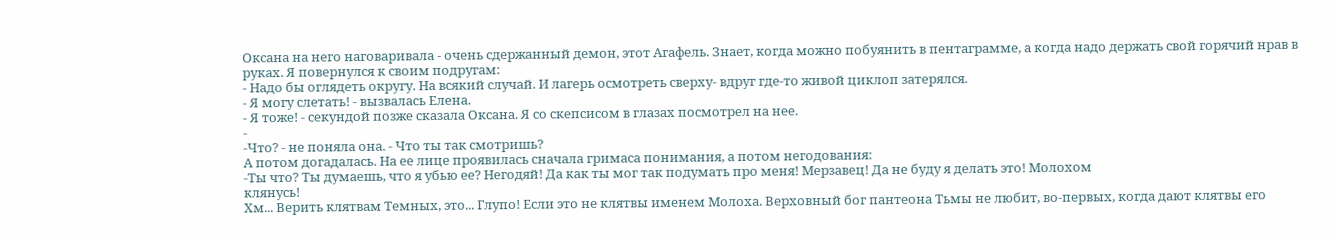Оксана на него наговаривала - очень сдержанный демон, этот Агафель. Знает, когда можно побуянить в пентаграмме, а когда надо держать свой горячий нрав в руках. Я повернулся к своим подругам:
- Надо бы оглядеть округу. На всякий случай. И лагерь осмотреть сверху- вдруг где-то живой циклоп затерялся.
- Я могу слетать! - вызвалась Елена.
- Я тоже! - секундой позже сказала Оксана. Я со скепсисом в глазах посмотрел на нее.
-
-Что? - не поняла она. - Что ты так смотришь?
А потом догадалась. На ее лице проявилась сначала гримаса понимания, а потом негодования:
-Ты что? Ты думаешь, что я убью ее? Негодяй! Да как ты мог так подумать про меня! Мерзавец! Да не буду я делать это! Молохом
клянусь!
Хм... Верить клятвам Темных, это... Глупо! Если это не клятвы именем Молоха. Верховный бог пантеона Тьмы не любит, во-первых, когда дают клятвы его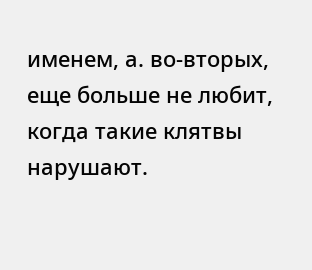именем, а. во-вторых, еще больше не любит, когда такие клятвы нарушают.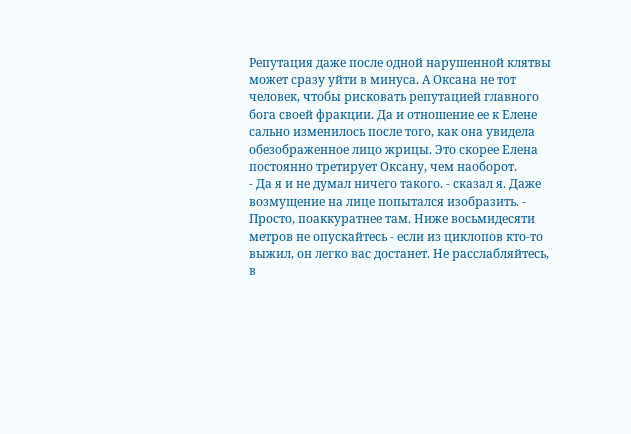Репутация даже после одной нарушенной клятвы может сразу уйти в минуса. А Оксана не тот человек, чтобы рисковать репутацией главного бога своей фракции. Да и отношение ее к Елене сально изменилось после того, как она увидела обезображенное лицо жрицы. Это скорее Елена постоянно третирует Оксану, чем наоборот.
- Да я и не думал ничего такого. - сказал я. Даже возмущение на лице попытался изобразить. - Просто, поаккуратнее там. Ниже восьмидесяти метров не опускайтесь - если из циклопов кто-то выжил, он легко вас достанет. Не расслабляйтесь, в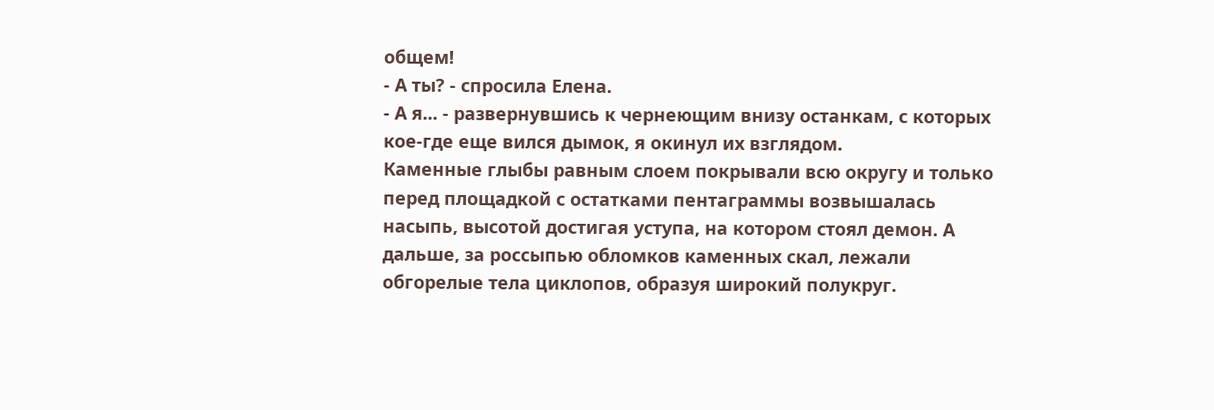общем!
- А ты? - спросила Елена.
- А я... - развернувшись к чернеющим внизу останкам, с которых кое-где еще вился дымок, я окинул их взглядом.
Каменные глыбы равным слоем покрывали всю округу и только перед площадкой с остатками пентаграммы возвышалась насыпь, высотой достигая уступа, на котором стоял демон. А дальше, за россыпью обломков каменных скал, лежали обгорелые тела циклопов, образуя широкий полукруг.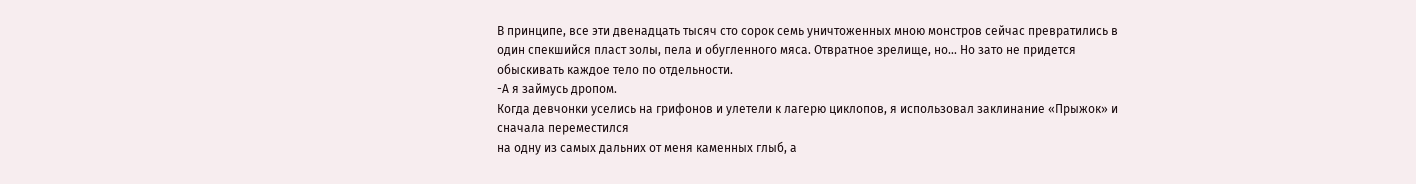В принципе, все эти двенадцать тысяч сто сорок семь уничтоженных мною монстров сейчас превратились в один спекшийся пласт золы, пела и обугленного мяса. Отвратное зрелище, но... Но зато не придется обыскивать каждое тело по отдельности.
-А я займусь дропом.
Когда девчонки уселись на грифонов и улетели к лагерю циклопов, я использовал заклинание «Прыжок» и сначала переместился
на одну из самых дальних от меня каменных глыб, а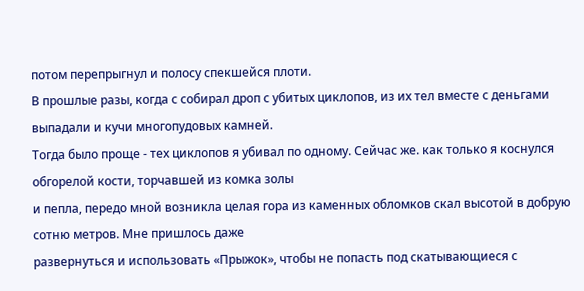потом перепрыгнул и полосу спекшейся плоти.
В прошлые разы, когда с собирал дроп с убитых циклопов, из их тел вместе с деньгами выпадали и кучи многопудовых камней.
Тогда было проще - тех циклопов я убивал по одному. Сейчас же. как только я коснулся обгорелой кости, торчавшей из комка золы
и пепла, передо мной возникла целая гора из каменных обломков скал высотой в добрую сотню метров. Мне пришлось даже
развернуться и использовать «Прыжок», чтобы не попасть под скатывающиеся с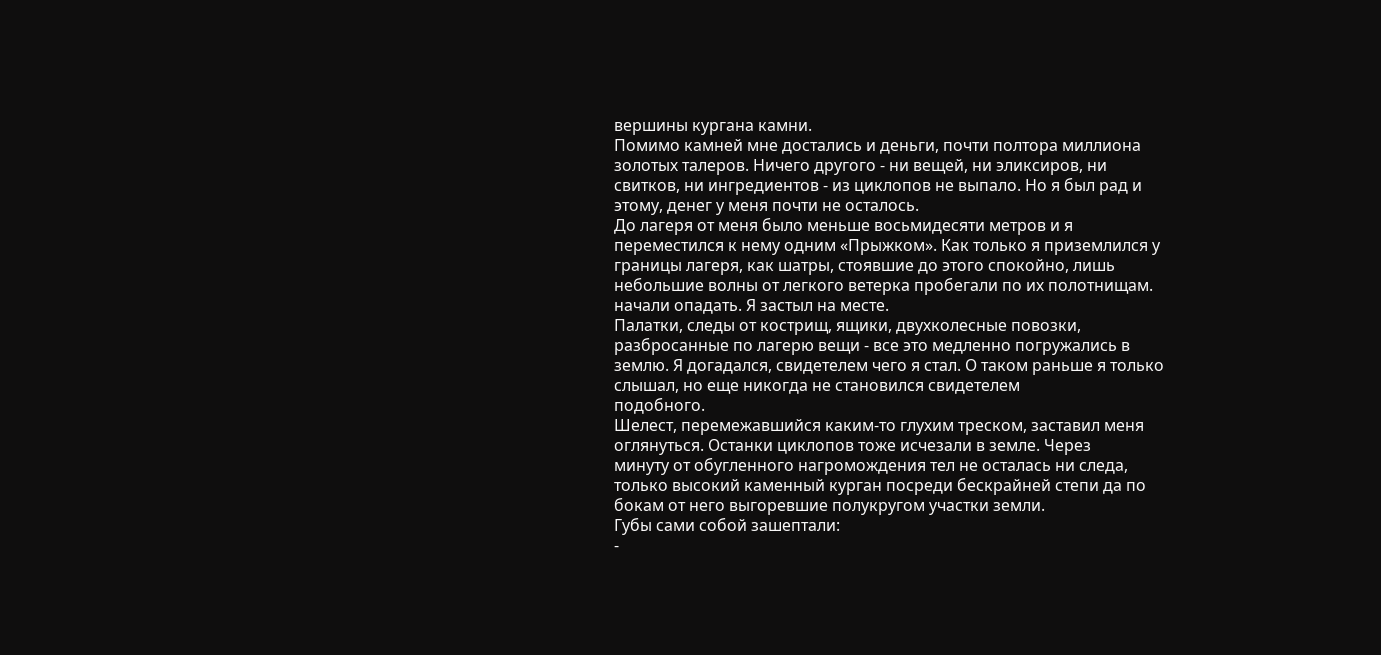вершины кургана камни.
Помимо камней мне достались и деньги, почти полтора миллиона золотых талеров. Ничего другого - ни вещей, ни эликсиров, ни
свитков, ни ингредиентов - из циклопов не выпало. Но я был рад и этому, денег у меня почти не осталось.
До лагеря от меня было меньше восьмидесяти метров и я переместился к нему одним «Прыжком». Как только я приземлился у
границы лагеря, как шатры, стоявшие до этого спокойно, лишь небольшие волны от легкого ветерка пробегали по их полотнищам.
начали опадать. Я застыл на месте.
Палатки, следы от кострищ, ящики, двухколесные повозки, разбросанные по лагерю вещи - все это медленно погружались в
землю. Я догадался, свидетелем чего я стал. О таком раньше я только слышал, но еще никогда не становился свидетелем
подобного.
Шелест, перемежавшийся каким-то глухим треском, заставил меня оглянуться. Останки циклопов тоже исчезали в земле. Через
минуту от обугленного нагромождения тел не осталась ни следа, только высокий каменный курган посреди бескрайней степи да по
бокам от него выгоревшие полукругом участки земли.
Губы сами собой зашептали:
-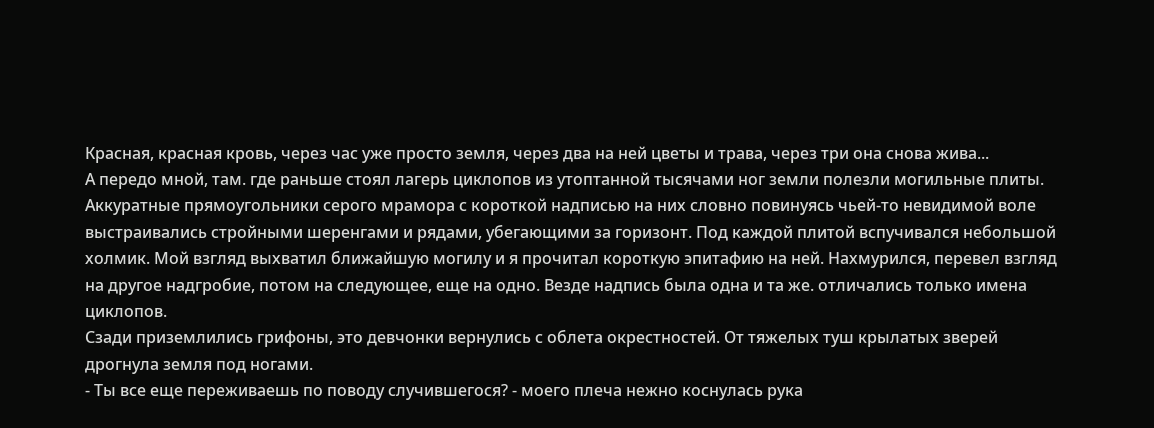Красная, красная кровь, через час уже просто земля, через два на ней цветы и трава, через три она снова жива...
А передо мной, там. где раньше стоял лагерь циклопов из утоптанной тысячами ног земли полезли могильные плиты. Аккуратные прямоугольники серого мрамора с короткой надписью на них словно повинуясь чьей-то невидимой воле выстраивались стройными шеренгами и рядами, убегающими за горизонт. Под каждой плитой вспучивался небольшой холмик. Мой взгляд выхватил ближайшую могилу и я прочитал короткую эпитафию на ней. Нахмурился, перевел взгляд на другое надгробие, потом на следующее, еще на одно. Везде надпись была одна и та же. отличались только имена циклопов.
Сзади приземлились грифоны, это девчонки вернулись с облета окрестностей. От тяжелых туш крылатых зверей дрогнула земля под ногами.
- Ты все еще переживаешь по поводу случившегося? - моего плеча нежно коснулась рука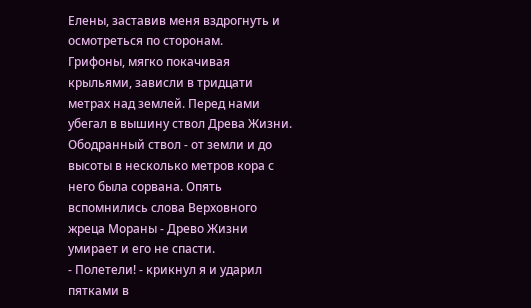Елены, заставив меня вздрогнуть и осмотреться по сторонам.
Грифоны, мягко покачивая крыльями, зависли в тридцати метрах над землей. Перед нами убегал в вышину ствол Древа Жизни. Ободранный ствол - от земли и до высоты в несколько метров кора с него была сорвана. Опять вспомнились слова Верховного жреца Мораны - Древо Жизни умирает и его не спасти.
- Полетели! - крикнул я и ударил пятками в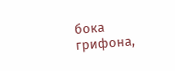бока грифона,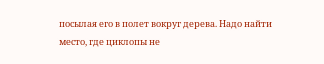посылая его в полет вокруг дерева. Надо найти место, где циклопы не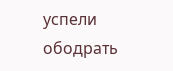успели ободрать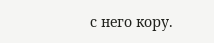с него кору.